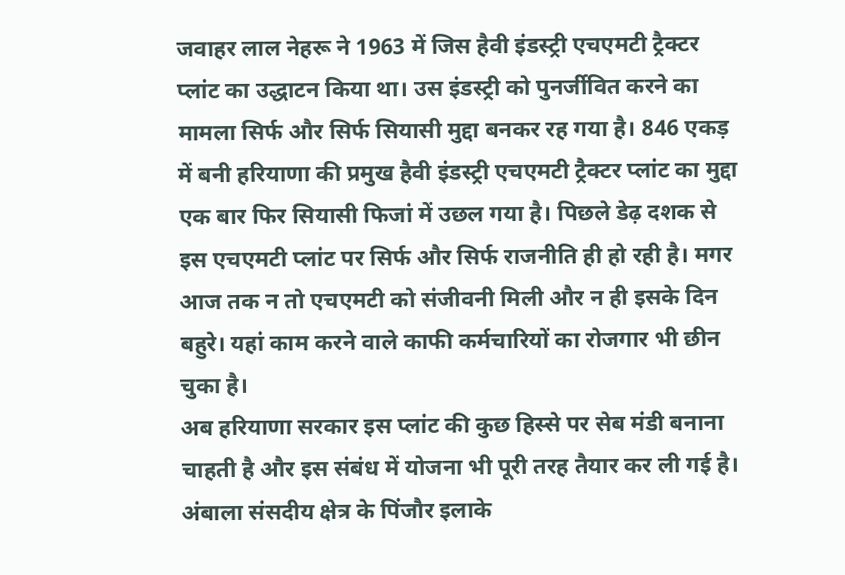जवाहर लाल नेहरू ने 1963 में जिस हैवी इंडस्ट्री एचएमटी ट्रैक्टर प्लांट का उद्धाटन किया था। उस इंडस्ट्री को पुनर्जीवित करने का मामला सिर्फ और सिर्फ सियासी मुद्दा बनकर रह गया है। 846 एकड़ में बनी हरियाणा की प्रमुख हैवी इंडस्ट्री एचएमटी ट्रैक्टर प्लांट का मुद्दा एक बार फिर सियासी फिजां में उछल गया है। पिछले डेढ़ दशक से इस एचएमटी प्लांट पर सिर्फ और सिर्फ राजनीति ही हो रही है। मगर आज तक न तो एचएमटी को संजीवनी मिली और न ही इसके दिन बहुरे। यहां काम करने वाले काफी कर्मचारियों का रोजगार भी छीन चुका है।
अब हरियाणा सरकार इस प्लांट की कुछ हिस्से पर सेब मंडी बनाना चाहती है और इस संबंध में योजना भी पूरी तरह तैयार कर ली गई है। अंबाला संसदीय क्षेत्र के पिंजौर इलाके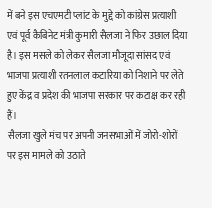में बने इस एचएमटी प्लांट के मुद्दे को कांग्रेस प्रत्याशी एवं पूर्व कैबिनेट मंत्री कुमारी सैलजा ने फिर उछाल दिया है। इस मसले को लेकर सैलजा मौजूदा सांसद एवं भाजपा प्रत्याशी रतनलाल कटारिया को निशाने पर लेते हुए केंद्र व प्रदेश की भाजपा सरकार पर कटाक्ष कर रही हैं।
सैलजा खुले मंच पर अपनी जनसभाओं में जोरो-शोरों पर इस मामले को उठाते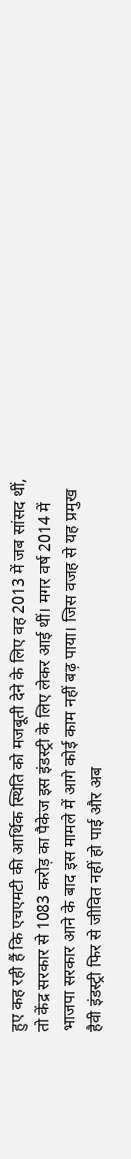हुए कह रही हैं कि एचएमटी की आर्थिक स्थिति को मजबूती देने के लिए वह 2013 में जब सांसद थीं, तो केंद्र सरकार से 1083 करोड़ का पैकेज इस इंडस्ट्री के लिए लेकर आई थीं। मगर वर्ष 2014 में भाजपा सरकार आने के बाद इस मामले में आगे कोई काम नहीं बढ़ पाया। जिस वजह से यह प्रमुख हैवी इंडस्ट्री फिर से जीवित नहीं हो पाई और अब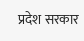प्रदेश सरकार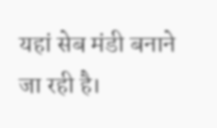यहां सेब मंडी बनाने जा रही है।